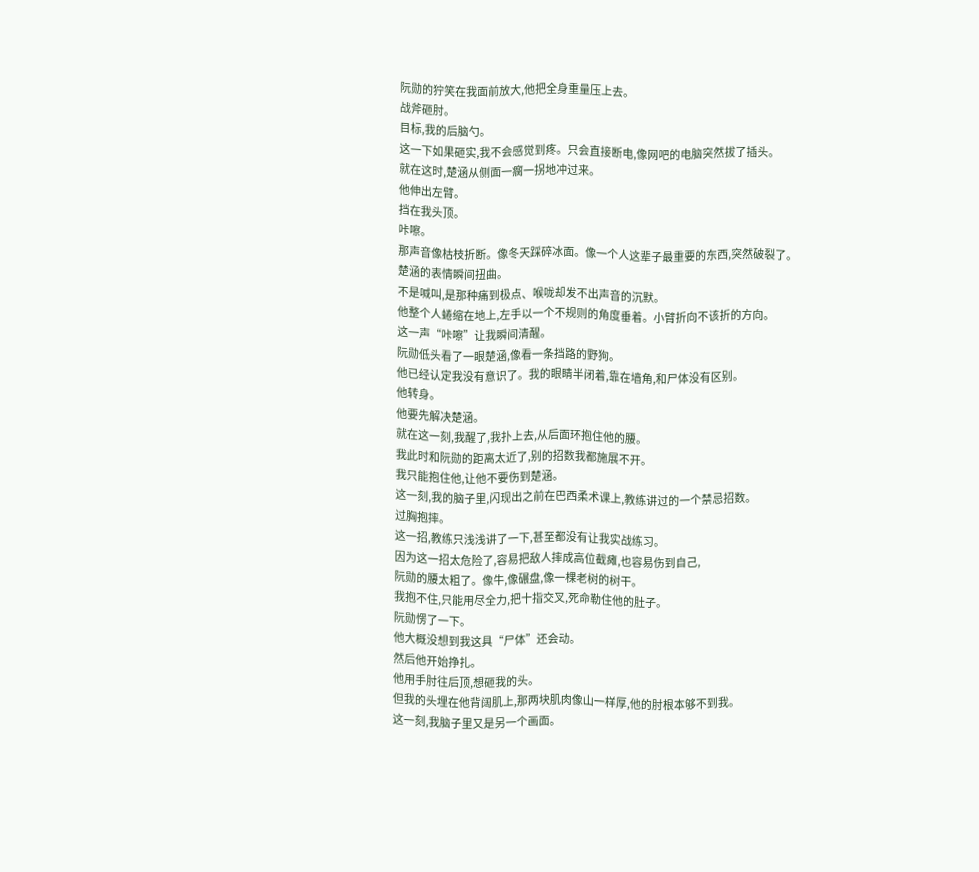阮勋的狞笑在我面前放大,他把全身重量压上去。
战斧砸肘。
目标,我的后脑勺。
这一下如果砸实,我不会感觉到疼。只会直接断电,像网吧的电脑突然拔了插头。
就在这时,楚涵从侧面一瘸一拐地冲过来。
他伸出左臂。
挡在我头顶。
咔嚓。
那声音像枯枝折断。像冬天踩碎冰面。像一个人这辈子最重要的东西,突然破裂了。
楚涵的表情瞬间扭曲。
不是喊叫,是那种痛到极点、喉咙却发不出声音的沉默。
他整个人蜷缩在地上,左手以一个不规则的角度垂着。小臂折向不该折的方向。
这一声“咔嚓”让我瞬间清醒。
阮勋低头看了一眼楚涵,像看一条挡路的野狗。
他已经认定我没有意识了。我的眼睛半闭着,靠在墙角,和尸体没有区别。
他转身。
他要先解决楚涵。
就在这一刻,我醒了,我扑上去,从后面环抱住他的腰。
我此时和阮勋的距离太近了,别的招数我都施展不开。
我只能抱住他,让他不要伤到楚涵。
这一刻,我的脑子里,闪现出之前在巴西柔术课上,教练讲过的一个禁忌招数。
过胸抱摔。
这一招,教练只浅浅讲了一下,甚至都没有让我实战练习。
因为这一招太危险了,容易把敌人摔成高位截瘫,也容易伤到自己,
阮勋的腰太粗了。像牛,像碾盘,像一棵老树的树干。
我抱不住,只能用尽全力,把十指交叉,死命勒住他的肚子。
阮勋愣了一下。
他大概没想到我这具“尸体”还会动。
然后他开始挣扎。
他用手肘往后顶,想砸我的头。
但我的头埋在他背阔肌上,那两块肌肉像山一样厚,他的肘根本够不到我。
这一刻,我脑子里又是另一个画面。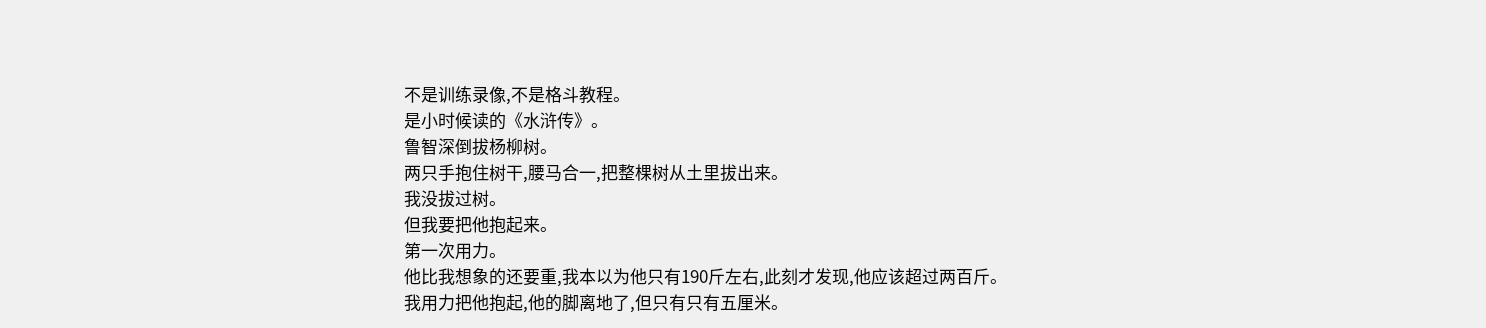不是训练录像,不是格斗教程。
是小时候读的《水浒传》。
鲁智深倒拔杨柳树。
两只手抱住树干,腰马合一,把整棵树从土里拔出来。
我没拔过树。
但我要把他抱起来。
第一次用力。
他比我想象的还要重,我本以为他只有190斤左右,此刻才发现,他应该超过两百斤。
我用力把他抱起,他的脚离地了,但只有只有五厘米。